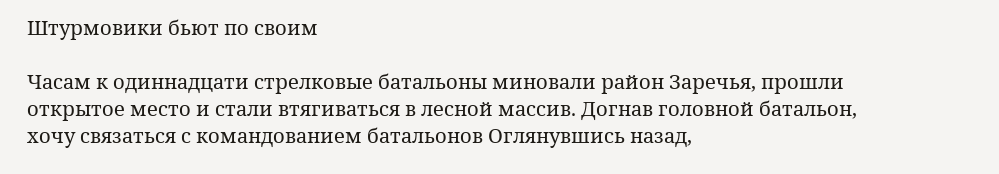Штурмовики бьют по своим

Часам к одиннадцати стрелковые батальоны миновали район Заречья, прошли открытое место и стали втягиваться в лесной массив. Догнав головной батальон, хочу связаться с командованием батальонов Оглянувшись назад,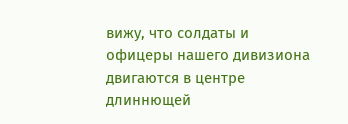вижу, что солдаты и офицеры нашего дивизиона двигаются в центре длиннющей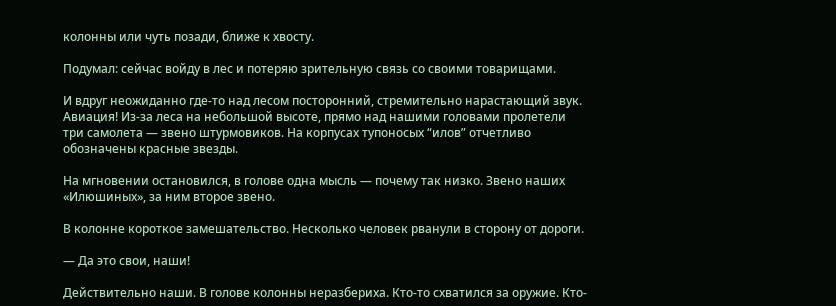колонны или чуть позади, ближе к хвосту.

Подумал: сейчас войду в лес и потеряю зрительную связь со своими товарищами.

И вдруг неожиданно где-то над лесом посторонний, стремительно нарастающий звук. Авиация! Из-за леса на небольшой высоте, прямо над нашими головами пролетели три самолета — звено штурмовиков. На корпусах тупоносых “илов” отчетливо обозначены красные звезды.

На мгновении остановился, в голове одна мысль — почему так низко. Звено наших «Илюшиных», за ним второе звено.

В колонне короткое замешательство. Несколько человек рванули в сторону от дороги.

— Да это свои, наши!

Действительно наши. В голове колонны неразбериха. Кто-то схватился за оружие. Кто-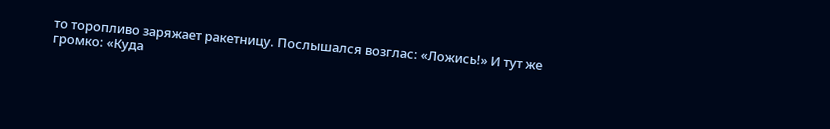то торопливо заряжает ракетницу. Послышался возглас: «Ложись!» И тут же громко: «Куда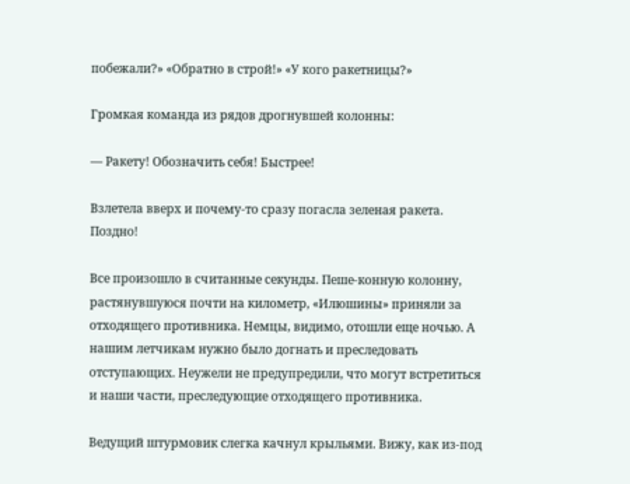побежали?» «Обратно в строй!» «У кого ракетницы?»

Громкая команда из рядов дрогнувшей колонны:

— Ракету! Обозначить себя! Быстрее!

Взлетела вверх и почему-то сразу погасла зеленая ракета. Поздно!

Все произошло в считанные секунды. Пеше-конную колонну, растянувшуюся почти на километр, «Илюшины» приняли за отходящего противника. Немцы, видимо, отошли еще ночью. А нашим летчикам нужно было догнать и преследовать отступающих. Неужели не предупредили, что могут встретиться и наши части, преследующие отходящего противника.

Ведущий штурмовик слегка качнул крыльями. Вижу, как из-под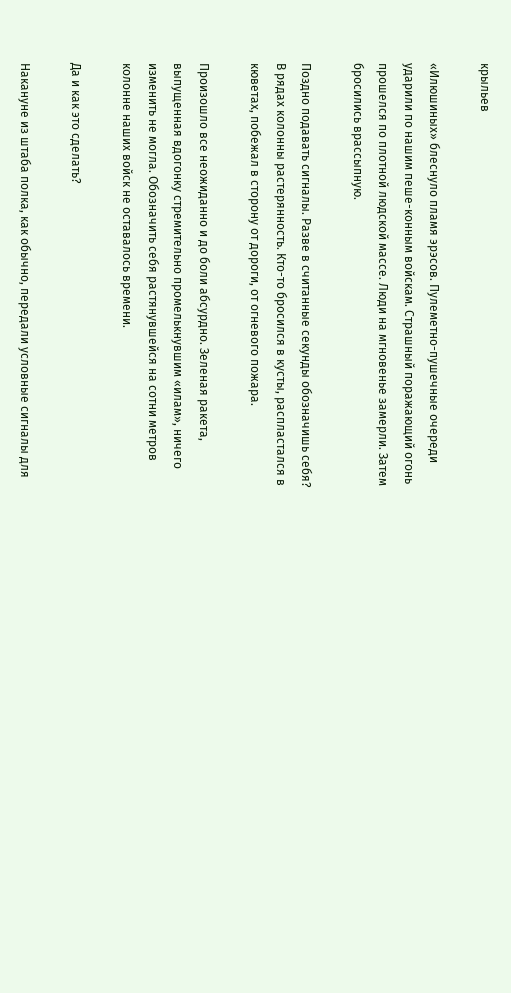крыльев

«Илюшиных» блеснуло пламя эрэсов. Пулеметно-пушечные очереди ударили по нашим пеше-конным войскам. Страшный поражающий огонь прошелся по плотной людской массе. Люди на мгновенье замерли. Затем бросились врассыпную.

Поздно подавать сигналы. Разве в считанные секунды обозначишь себя? В рядах колонны растерянность. Кто-то бросился в кусты, распластался в кюветах, побежал в сторону от дороги, от огневого пожара.

Произошло все неожиданно и до боли абсурдно. Зеленая ракета, выпущенная вдогонку стремительно промелькнувшим «илам», ничего изменить не могла. Обозначить себя растянувшейся на сотни метров колонне наших войск не оставалось времени.

Да и как это сделать?

Накануне из штаба полка, как обычно, передали условные сигналы для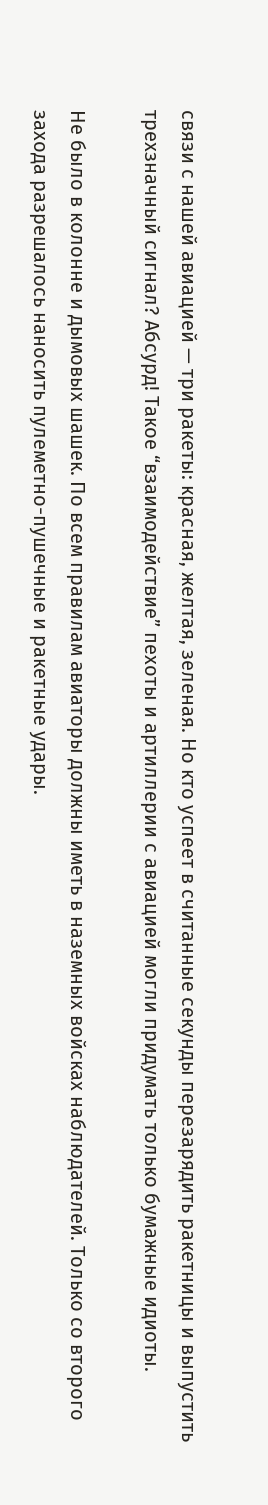связи с нашей авиацией — три ракеты: красная, желтая, зеленая. Но кто успеет в считанные секунды перезарядить ракетницы и выпустить трехзначный сигнал? Абсурд! Такое “взаимодействие” пехоты и артиллерии с авиацией могли придумать только бумажные идиоты.

Не было в колонне и дымовых шашек. По всем правилам авиаторы должны иметь в наземных войсках наблюдателей. Только со второго захода разрешалось наносить пулеметно-пушечные и ракетные удары.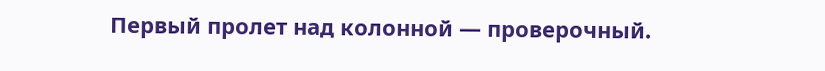Первый пролет над колонной — проверочный.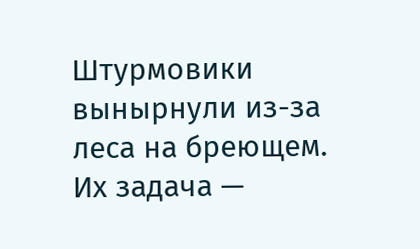Штурмовики вынырнули из-за леса на бреющем. Их задача —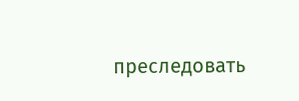преследовать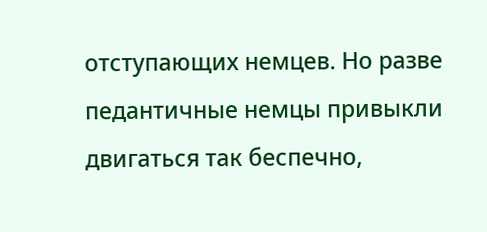отступающих немцев. Но разве педантичные немцы привыкли двигаться так беспечно,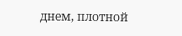днем, плотной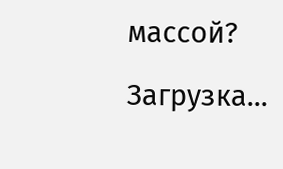массой?

Загрузка...